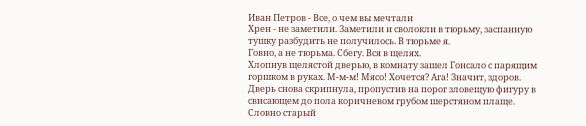Иван Петров - Все, о чем вы мечтали
Хрен - не заметили. Заметили и сволокли в тюрьму, заспанную тушку разбудить не получилось. В тюрьме я.
Говно, а не тюрьма. Сбегу. Вся в щелях.
Хлопнув щелястой дверью, в комнату зашел Гонсало с парящим горшком в руках. М-м-м! Мясо! Хочется? Ага! Значит, здоров.
Дверь снова скрипнула, пропустив на порог зловещую фигуру в свисающем до пола коричневом грубом шерстяном плаще. Словно старый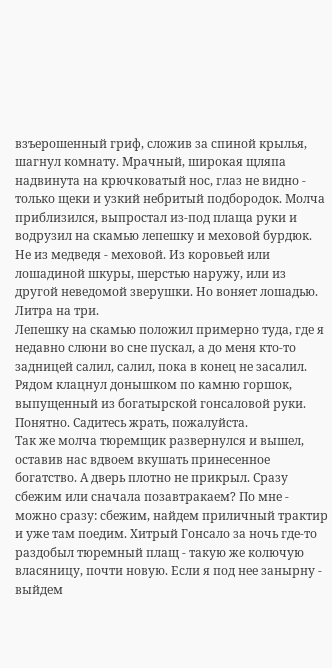взъерошенный гриф, сложив за спиной крылья, шагнул комнату. Мрачный, широкая щляпа надвинута на крючковатый нос, глаз не видно - только щеки и узкий небритый подбородок. Молча приблизился, выпростал из-под плаща руки и водрузил на скамью лепешку и меховой бурдюк. Не из медведя - меховой. Из коровьей или лошадиной шкуры, шерстью наружу, или из другой неведомой зверушки. Но воняет лошадью. Литра на три.
Лепешку на скамью положил примерно туда, где я недавно слюни во сне пускал, а до меня кто-то задницей салил, салил, пока в конец не засалил. Рядом клацнул донышком по камню горшок, выпущенный из богатырской гонсаловой руки. Понятно. Садитесь жрать, пожалуйста.
Так же молча тюремщик развернулся и вышел, оставив нас вдвоем вкушать принесенное богатство. А дверь плотно не прикрыл. Сразу сбежим или сначала позавтракаем? По мне - можно сразу: сбежим, найдем приличный трактир и уже там поедим. Хитрый Гонсало за ночь где-то раздобыл тюремный плащ - такую же колючую власяницу, почти новую. Если я под нее занырну - выйдем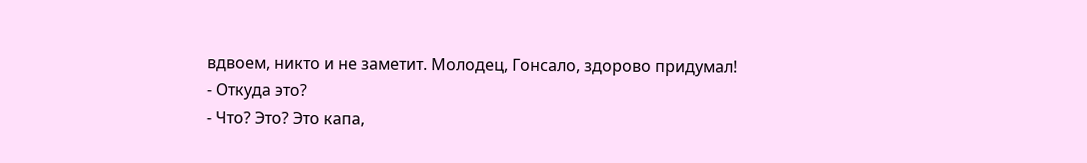вдвоем, никто и не заметит. Молодец, Гонсало, здорово придумал!
- Откуда это?
- Что? Это? Это капа,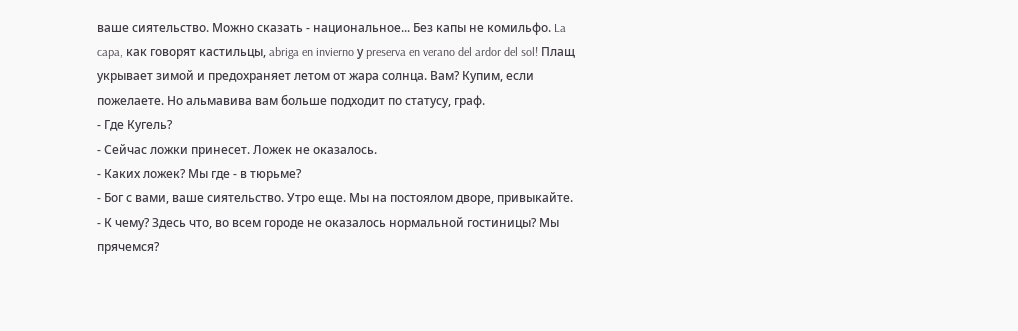ваше сиятельство. Можно сказать - национальное... Без капы не комильфо. La capa, как говорят кастильцы, abriga en invierno у preserva en verano del ardor del sol! Плащ укрывает зимой и предохраняет летом от жара солнца. Вам? Купим, если пожелаете. Но альмавива вам больше подходит по статусу, граф.
- Где Кугель?
- Сейчас ложки принесет. Ложек не оказалось.
- Каких ложек? Мы где - в тюрьме?
- Бог с вами, ваше сиятельство. Утро еще. Мы на постоялом дворе, привыкайте.
- К чему? Здесь что, во всем городе не оказалось нормальной гостиницы? Мы прячемся?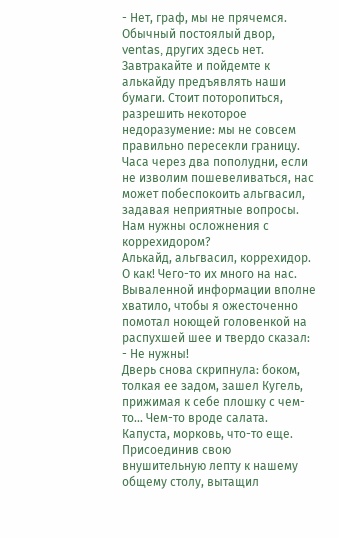- Нет, граф, мы не прячемся. Обычный постоялый двор, ventas, других здесь нет. Завтракайте и пойдемте к алькайду предъявлять наши бумаги. Стоит поторопиться, разрешить некоторое недоразумение: мы не совсем правильно пересекли границу. Часа через два пополудни, если не изволим пошевеливаться, нас может побеспокоить альгвасил, задавая неприятные вопросы. Нам нужны осложнения с коррехидором?
Алькайд, альгвасил, коррехидор. О как! Чего-то их много на нас. Вываленной информации вполне хватило, чтобы я ожесточенно помотал ноющей головенкой на распухшей шее и твердо сказал:
- Не нужны!
Дверь снова скрипнула: боком, толкая ее задом, зашел Кугель, прижимая к себе плошку с чем-то... Чем-то вроде салата. Капуста, морковь, что-то еще. Присоединив свою внушительную лепту к нашему общему столу, вытащил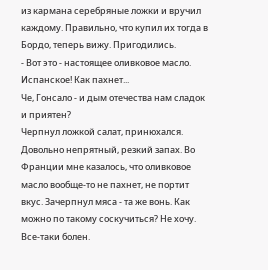из кармана серебряные ложки и вручил каждому. Правильно, что купил их тогда в Бордо, теперь вижу. Пригодились.
- Вот это - настоящее оливковое масло. Испанское! Как пахнет...
Че, Гонсало - и дым отечества нам сладок и приятен?
Черпнул ложкой салат, принюхался. Довольно непрятный, резкий запах. Во Франции мне казалось, что оливковое масло вообще-то не пахнет, не портит вкус. Зачерпнул мяса - та же вонь. Как можно по такому соскучиться? Не хочу. Все-таки болен.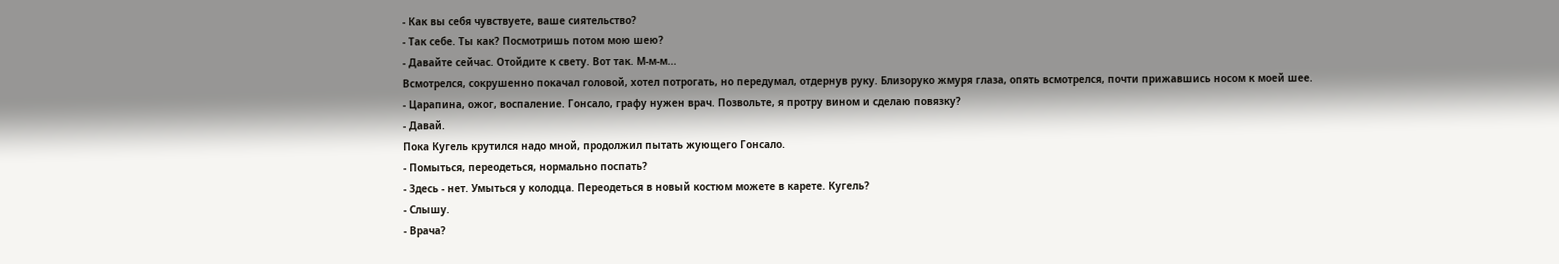- Как вы себя чувствуете, ваше сиятельство?
- Так себе. Ты как? Посмотришь потом мою шею?
- Давайте сейчас. Отойдите к свету. Вот так. М-м-м...
Всмотрелся, сокрушенно покачал головой, хотел потрогать, но передумал, отдернув руку. Близоруко жмуря глаза, опять всмотрелся, почти прижавшись носом к моей шее.
- Царапина, ожог, воспаление. Гонсало, графу нужен врач. Позвольте, я протру вином и сделаю повязку?
- Давай.
Пока Кугель крутился надо мной, продолжил пытать жующего Гонсало.
- Помыться, переодеться, нормально поспать?
- Здесь - нет. Умыться у колодца. Переодеться в новый костюм можете в карете. Кугель?
- Слышу.
- Врача?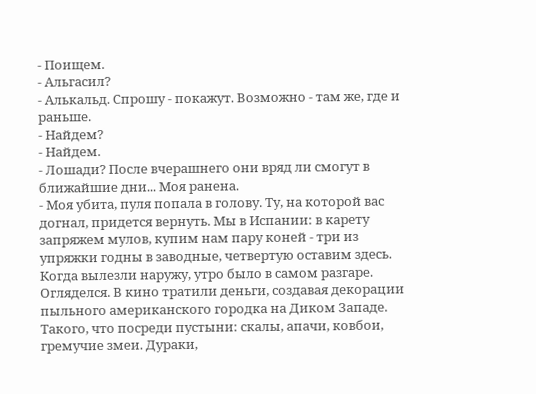- Поищем.
- Альгасил?
- Алькальд. Спрошу - покажут. Возможно - там же, где и раньше.
- Найдем?
- Найдем.
- Лошади? После вчерашнего они вряд ли смогут в ближайшие дни... Моя ранена.
- Моя убита, пуля попала в голову. Ту, на которой вас догнал, придется вернуть. Мы в Испании: в карету запряжем мулов, купим нам пару коней - три из упряжки годны в заводные, четвертую оставим здесь.
Когда вылезли наружу, утро было в самом разгаре. Огляделся. В кино тратили деньги, создавая декорации пыльного американского городка на Диком Западе. Такого, что посреди пустыни: скалы, апачи, ковбои, гремучие змеи. Дураки,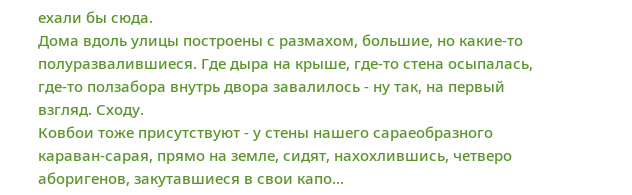ехали бы сюда.
Дома вдоль улицы построены с размахом, большие, но какие-то полуразвалившиеся. Где дыра на крыше, где-то стена осыпалась, где-то ползабора внутрь двора завалилось - ну так, на первый взгляд. Сходу.
Ковбои тоже присутствуют - у стены нашего сараеобразного караван-сарая, прямо на земле, сидят, нахохлившись, четверо аборигенов, закутавшиеся в свои капо...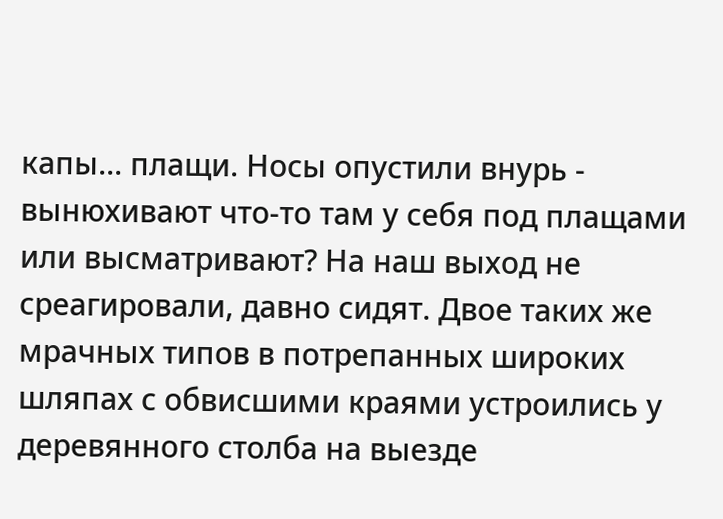капы... плащи. Носы опустили внурь - вынюхивают что-то там у себя под плащами или высматривают? На наш выход не среагировали, давно сидят. Двое таких же мрачных типов в потрепанных широких шляпах с обвисшими краями устроились у деревянного столба на выезде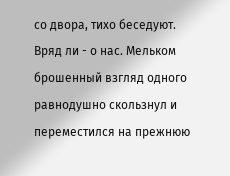со двора, тихо беседуют. Вряд ли - о нас. Мельком брошенный взгляд одного равнодушно скользнул и переместился на прежнюю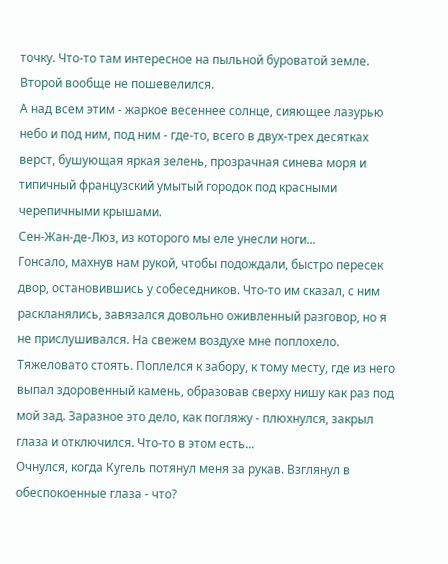точку. Что-то там интересное на пыльной буроватой земле. Второй вообще не пошевелился.
А над всем этим - жаркое весеннее солнце, сияющее лазурью небо и под ним, под ним - где-то, всего в двух-трех десятках верст, бушующая яркая зелень, прозрачная синева моря и типичный французский умытый городок под красными черепичными крышами.
Сен-Жан-де-Люз, из которого мы еле унесли ноги...
Гонсало, махнув нам рукой, чтобы подождали, быстро пересек двор, остановившись у собеседников. Что-то им сказал, с ним раскланялись, завязался довольно оживленный разговор, но я не прислушивался. На свежем воздухе мне поплохело. Тяжеловато стоять. Поплелся к забору, к тому месту, где из него выпал здоровенный камень, образовав сверху нишу как раз под мой зад. Заразное это дело, как погляжу - плюхнулся, закрыл глаза и отключился. Что-то в этом есть...
Очнулся, когда Кугель потянул меня за рукав. Взглянул в обеспокоенные глаза - что?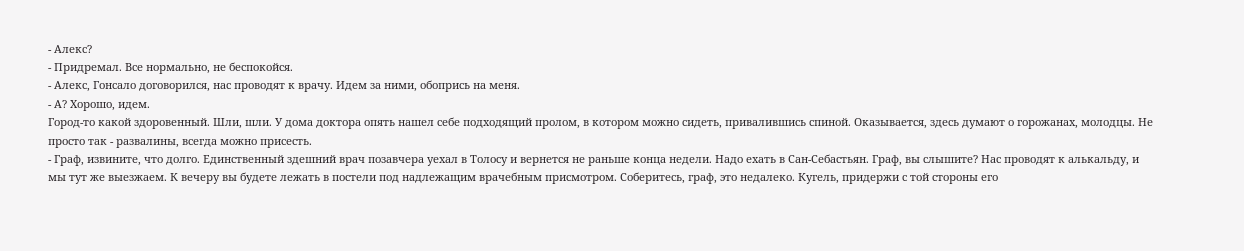- Алекс?
- Придремал. Все нормально, не беспокойся.
- Алекс, Гонсало договорился, нас проводят к врачу. Идем за ними, обопрись на меня.
- А? Хорошо, идем.
Город-то какой здоровенный. Шли, шли. У дома доктора опять нашел себе подходящий пролом, в котором можно сидеть, привалившись спиной. Оказывается, здесь думают о горожанах, молодцы. Не просто так - развалины, всегда можно присесть.
- Граф, извините, что долго. Единственный здешний врач позавчера уехал в Толосу и вернется не раньше конца недели. Надо ехать в Сан-Себастьян. Граф, вы слышите? Нас проводят к алькальду, и мы тут же выезжаем. К вечеру вы будете лежать в постели под надлежащим врачебным присмотром. Соберитесь, граф, это недалеко. Кугель, придержи с той стороны его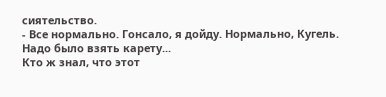сиятельство.
- Все нормально. Гонсало, я дойду. Нормально, Кугель.
Надо было взять карету...
Кто ж знал, что этот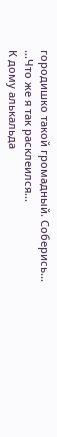городишко такой громадный. Соберись...
...Что же я так расклеился...
К дому алькальда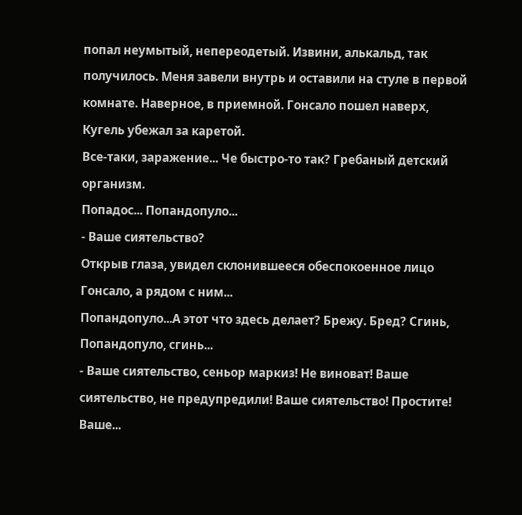попал неумытый, непереодетый. Извини, алькальд, так получилось. Меня завели внутрь и оставили на стуле в первой комнате. Наверное, в приемной. Гонсало пошел наверх, Кугель убежал за каретой.
Все-таки, заражение... Че быстро-то так? Гребаный детский организм.
Попадос... Попандопуло...
- Ваше сиятельство?
Открыв глаза, увидел склонившееся обеспокоенное лицо Гонсало, а рядом с ним...
Попандопуло...А этот что здесь делает? Брежу. Бред? Сгинь, Попандопуло, сгинь...
- Ваше сиятельство, сеньор маркиз! Не виноват! Ваше сиятельство, не предупредили! Ваше сиятельство! Простите! Ваше...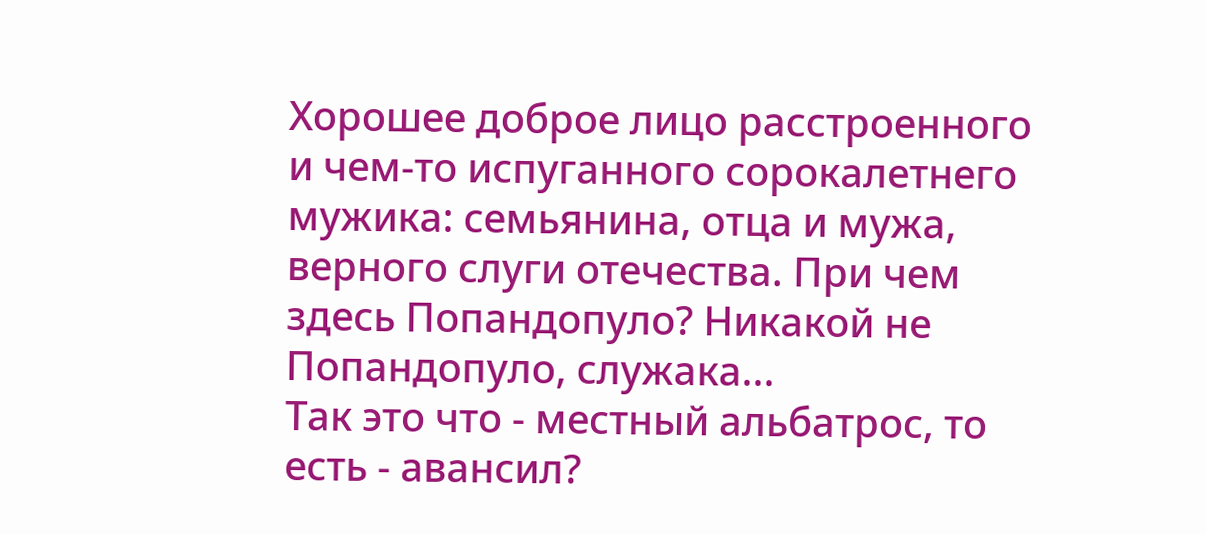Хорошее доброе лицо расстроенного и чем-то испуганного сорокалетнего мужика: семьянина, отца и мужа, верного слуги отечества. При чем здесь Попандопуло? Никакой не Попандопуло, служака...
Так это что - местный альбатрос, то есть - авансил?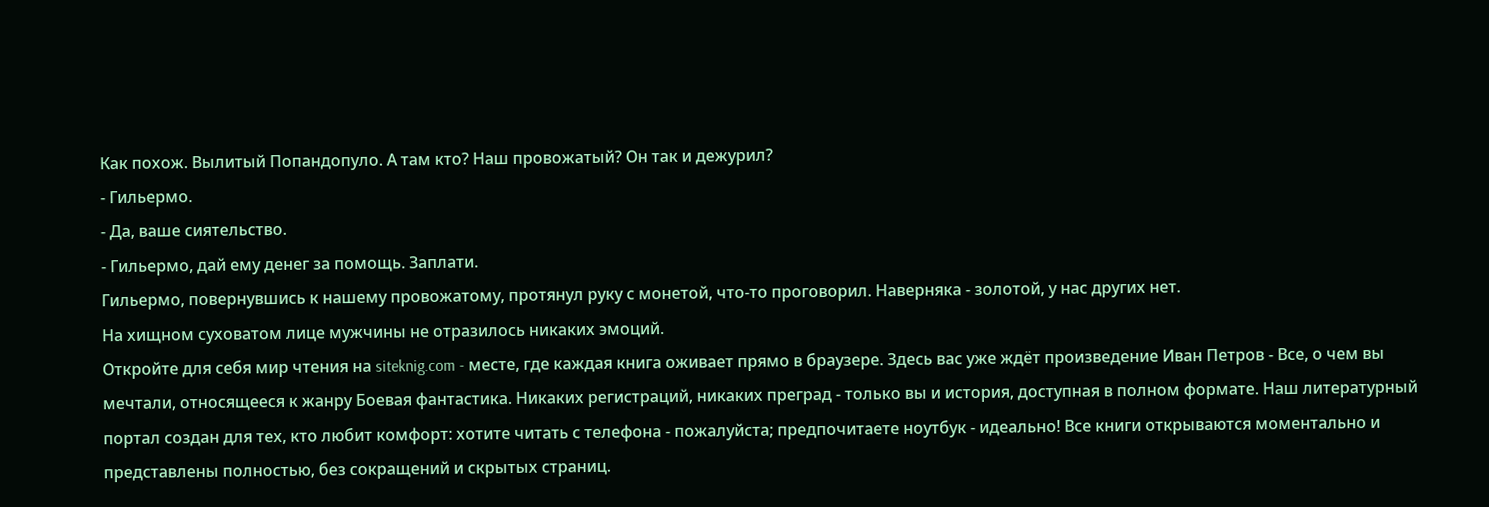Как похож. Вылитый Попандопуло. А там кто? Наш провожатый? Он так и дежурил?
- Гильермо.
- Да, ваше сиятельство.
- Гильермо, дай ему денег за помощь. Заплати.
Гильермо, повернувшись к нашему провожатому, протянул руку с монетой, что-то проговорил. Наверняка - золотой, у нас других нет.
На хищном суховатом лице мужчины не отразилось никаких эмоций.
Откройте для себя мир чтения на siteknig.com - месте, где каждая книга оживает прямо в браузере. Здесь вас уже ждёт произведение Иван Петров - Все, о чем вы мечтали, относящееся к жанру Боевая фантастика. Никаких регистраций, никаких преград - только вы и история, доступная в полном формате. Наш литературный портал создан для тех, кто любит комфорт: хотите читать с телефона - пожалуйста; предпочитаете ноутбук - идеально! Все книги открываются моментально и представлены полностью, без сокращений и скрытых страниц.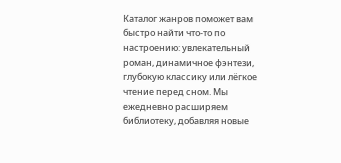Каталог жанров поможет вам быстро найти что-то по настроению: увлекательный роман, динамичное фэнтези, глубокую классику или лёгкое чтение перед сном. Мы ежедневно расширяем библиотеку, добавляя новые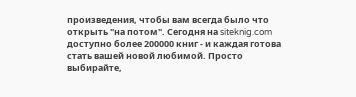произведения, чтобы вам всегда было что открыть "на потом". Сегодня на siteknig.com доступно более 200000 книг - и каждая готова стать вашей новой любимой. Просто выбирайте,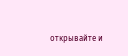открывайте и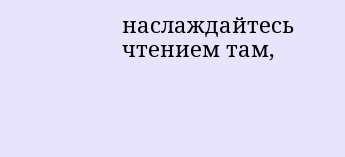наслаждайтесь чтением там,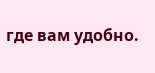где вам удобно.